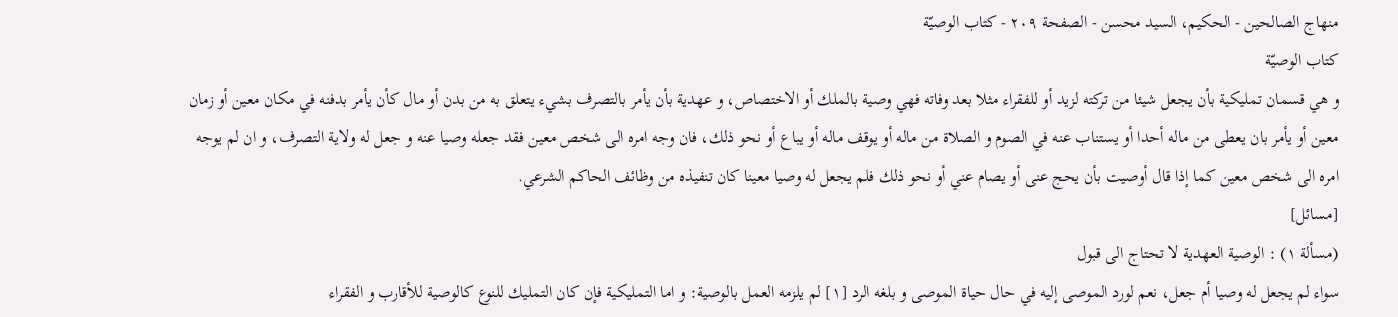منهاج الصالحين - الحكيم، السيد محسن - الصفحة ٢٠٩ - كتاب الوصيّة
كتاب الوصيّة
و هي قسمان تمليكية بأن يجعل شيئا من تركته لزيد أو للفقراء مثلا بعد وفاته فهي وصية بالملك أو الاختصاص، و عهدية بأن يأمر بالتصرف بشيء يتعلق به من بدن أو مال كأن يأمر بدفنه في مكان معين أو زمان معين أو يأمر بان يعطى من ماله أحدا أو يستناب عنه في الصوم و الصلاة من ماله أو يوقف ماله أو يباع أو نحو ذلك، فان وجه امره الى شخص معين فقد جعله وصيا عنه و جعل له ولاية التصرف، و ان لم يوجه امره الى شخص معين كما إذا قال أوصيت بأن يحج عنى أو يصام عني أو نحو ذلك فلم يجعل له وصيا معينا كان تنفيذه من وظائف الحاكم الشرعي.
[مسائل]
(مسألة ١) : الوصية العهدية لا تحتاج الى قبول
سواء لم يجعل له وصيا أم جعل، نعم لورد الموصى إليه في حال حياة الموصى و بلغه الرد [١] لم يلزمه العمل بالوصية: و اما التمليكية فإن كان التمليك للنوع كالوصية للأقارب و الفقراء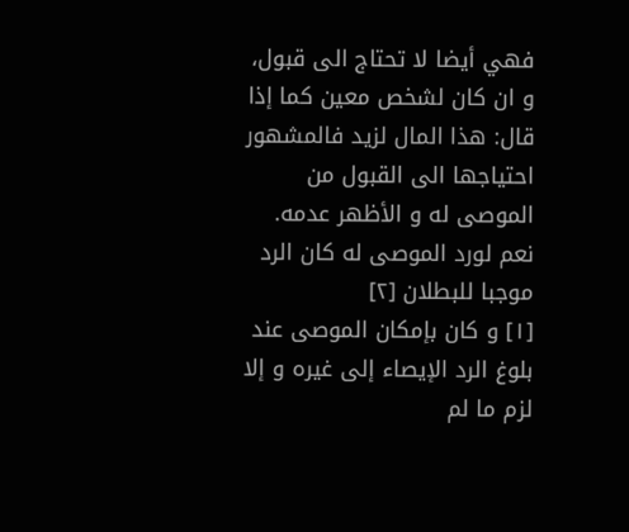فهي أيضا لا تحتاج الى قبول، و ان كان لشخص معين كما إذا قال: هذا المال لزيد فالمشهور احتياجها الى القبول من الموصى له و الأظهر عدمه. نعم لورد الموصى له كان الرد موجبا للبطلان [٢]
[١] و كان بإمكان الموصى عند بلوغ الرد الإيصاء إلى غيره و إلا لزم ما لم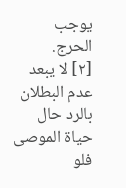يوجب الحرج.
[٢] لا يبعد عدم البطلان بالرد حال حياة الموصى فلو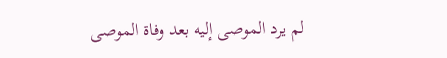لم يرد الموصى إليه بعد وفاة الموصى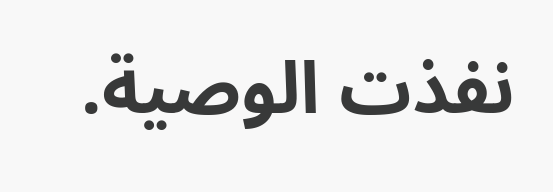نفذت الوصية.